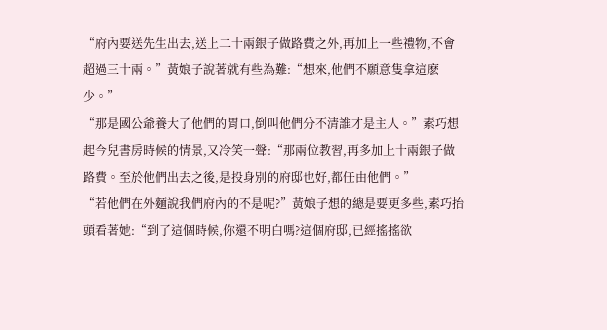“府內要送先生出去,送上二十兩銀子做路費之外,再加上一些禮物,不會超過三十兩。”黃娘子說著就有些為難:“想來,他們不願意隻拿這麽少。”
“那是國公爺養大了他們的胃口,倒叫他們分不清誰才是主人。”素巧想起今兒書房時候的情景,又冷笑一聲:“那兩位教習,再多加上十兩銀子做路費。至於他們出去之後,是投身別的府邸也好,都任由他們。”
“若他們在外麵說我們府內的不是呢?”黃娘子想的總是要更多些,素巧抬頭看著她:“到了這個時候,你還不明白嗎?這個府邸,已經搖搖欲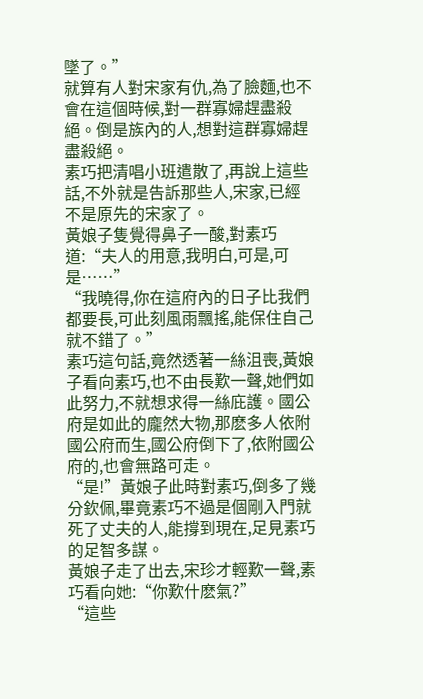墜了。”
就算有人對宋家有仇,為了臉麵,也不會在這個時候,對一群寡婦趕盡殺絕。倒是族內的人,想對這群寡婦趕盡殺絕。
素巧把清唱小班遣散了,再說上這些話,不外就是告訴那些人,宋家,已經不是原先的宋家了。
黃娘子隻覺得鼻子一酸,對素巧道:“夫人的用意,我明白,可是,可是……”
“我曉得,你在這府內的日子比我們都要長,可此刻風雨飄搖,能保住自己就不錯了。”
素巧這句話,竟然透著一絲沮喪,黃娘子看向素巧,也不由長歎一聲,她們如此努力,不就想求得一絲庇護。國公府是如此的龐然大物,那麽多人依附國公府而生,國公府倒下了,依附國公府的,也會無路可走。
“是!”黃娘子此時對素巧,倒多了幾分欽佩,畢竟素巧不過是個剛入門就死了丈夫的人,能撐到現在,足見素巧的足智多謀。
黃娘子走了出去,宋珍才輕歎一聲,素巧看向她:“你歎什麽氣?”
“這些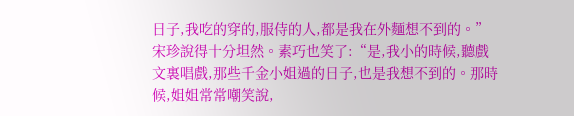日子,我吃的穿的,服侍的人,都是我在外麵想不到的。”宋珍說得十分坦然。素巧也笑了:“是,我小的時候,聽戲文裏唱戲,那些千金小姐過的日子,也是我想不到的。那時候,姐姐常常嘲笑說,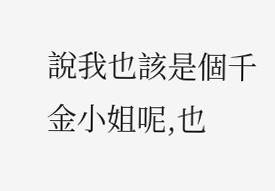說我也該是個千金小姐呢,也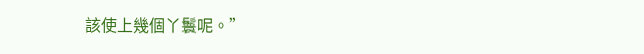該使上幾個丫鬟呢。”